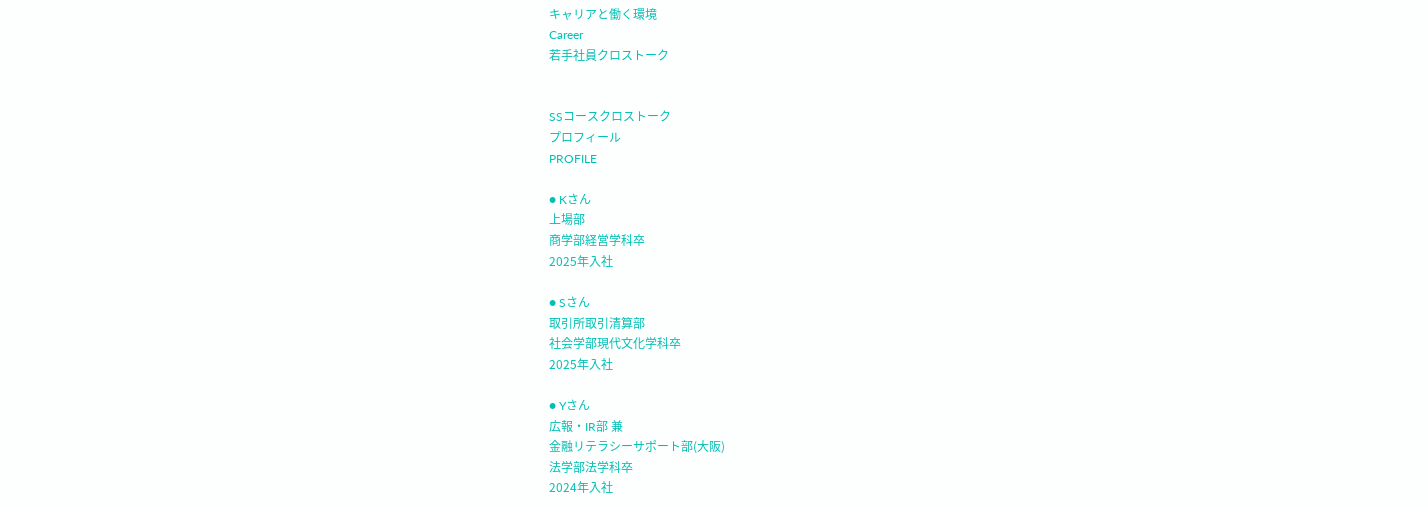キャリアと働く環境
Career
若手社員クロストーク


SSコースクロストーク
プロフィール
PROFILE

● Kさん
上場部
商学部経営学科卒
2025年入社

● Sさん
取引所取引清算部
社会学部現代文化学科卒
2025年入社

● Yさん
広報・IR部 兼
金融リテラシーサポート部(大阪)
法学部法学科卒
2024年入社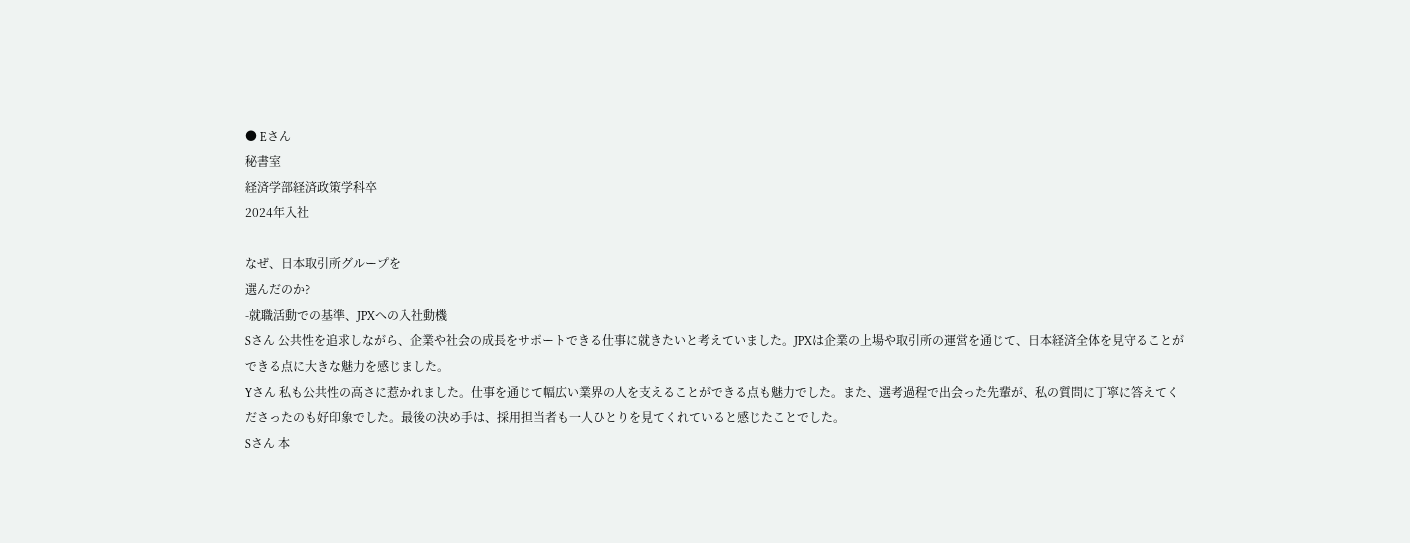● Eさん
秘書室
経済学部経済政策学科卒
2024年入社

なぜ、日本取引所グループを
選んだのか?
-就職活動での基準、JPXへの入社動機
Sさん 公共性を追求しながら、企業や社会の成長をサポートできる仕事に就きたいと考えていました。JPXは企業の上場や取引所の運営を通じて、日本経済全体を見守ることができる点に大きな魅力を感じました。
Yさん 私も公共性の高さに惹かれました。仕事を通じて幅広い業界の人を支えることができる点も魅力でした。また、選考過程で出会った先輩が、私の質問に丁寧に答えてくださったのも好印象でした。最後の決め手は、採用担当者も一人ひとりを見てくれていると感じたことでした。
Sさん 本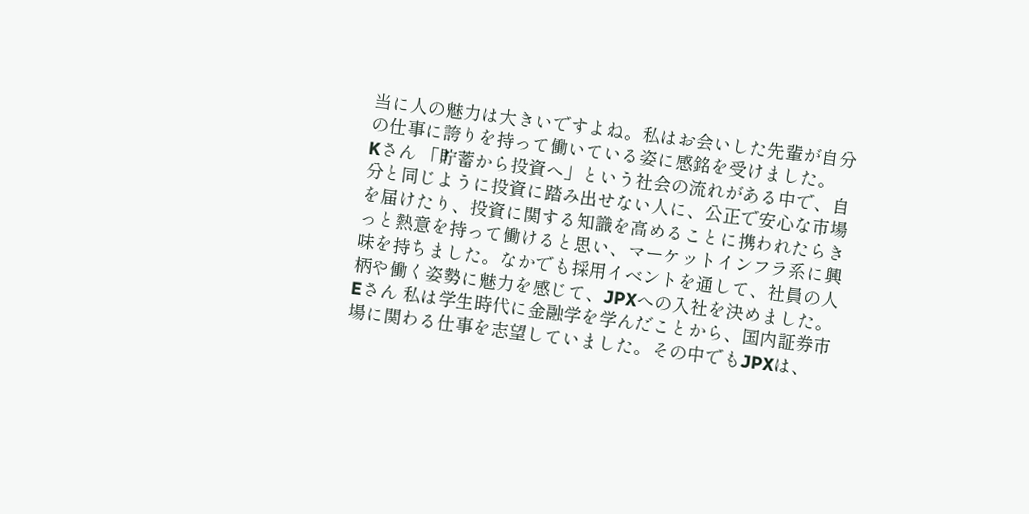当に人の魅力は大きいですよね。私はお会いした先輩が自分の仕事に誇りを持って働いている姿に感銘を受けました。
Kさん 「貯蓄から投資へ」という社会の流れがある中で、自分と同じように投資に踏み出せない人に、公正で安心な市場を届けたり、投資に関する知識を高めることに携われたらきっと熱意を持って働けると思い、マーケットインフラ系に興味を持ちました。なかでも採用イベントを通して、社員の人柄や働く姿勢に魅力を感じて、JPXへの入社を決めました。
Eさん 私は学生時代に金融学を学んだことから、国内証券市場に関わる仕事を志望していました。その中でもJPXは、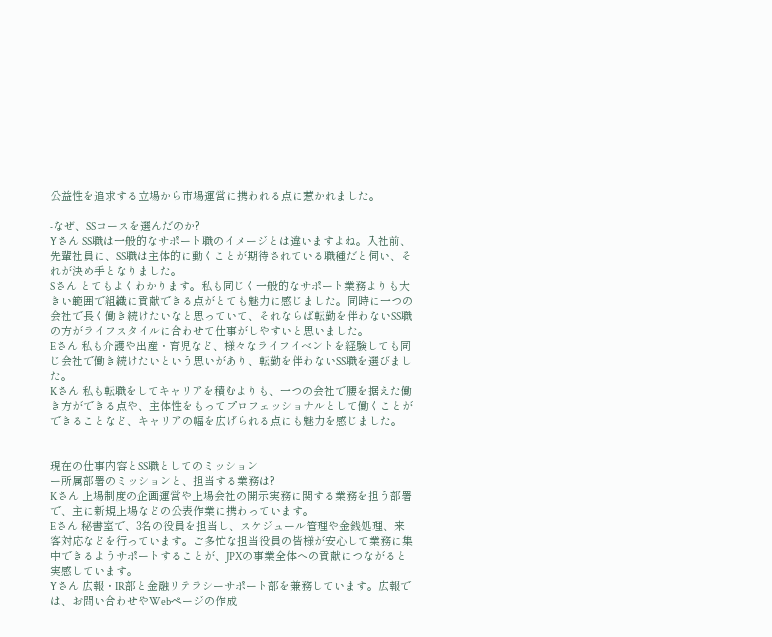公益性を追求する立場から市場運営に携われる点に惹かれました。

-なぜ、SSコースを選んだのか?
Yさん SS職は一般的なサポート職のイメージとは違いますよね。入社前、先輩社員に、SS職は主体的に動くことが期待されている職種だと伺い、それが決め手となりました。
Sさん とてもよくわかります。私も同じく一般的なサポート業務よりも大きい範囲で組織に貢献できる点がとても魅力に感じました。同時に一つの会社で長く働き続けたいなと思っていて、それならば転勤を伴わないSS職の方がライフスタイルに合わせて仕事がしやすいと思いました。
Eさん 私も介護や出産・育児など、様々なライフイベントを経験しても同じ会社で働き続けたいという思いがあり、転勤を伴わないSS職を選びました。
Kさん 私も転職をしてキャリアを積むよりも、一つの会社で腰を据えた働き方ができる点や、主体性をもってプロフェッショナルとして働くことができることなど、キャリアの幅を広げられる点にも魅力を感じました。


現在の仕事内容とSS職としてのミッション
ー所属部署のミッションと、担当する業務は?
Kさん 上場制度の企画運営や上場会社の開示実務に関する業務を担う部署で、主に新規上場などの公表作業に携わっています。
Eさん 秘書室で、3名の役員を担当し、スケジュール管理や金銭処理、来客対応などを行っています。ご多忙な担当役員の皆様が安心して業務に集中できるようサポートすることが、JPXの事業全体への貢献につながると実感しています。
Yさん 広報・IR部と金融リテラシーサポート部を兼務しています。広報では、お問い合わせやWebページの作成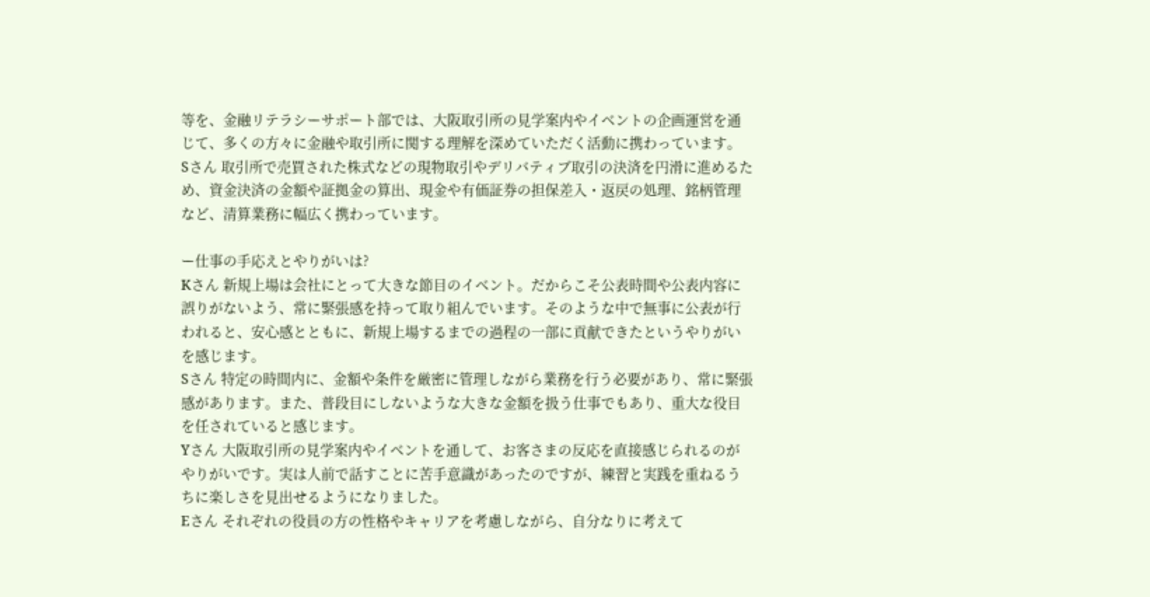等を、金融リテラシーサポート部では、大阪取引所の見学案内やイベントの企画運営を通じて、多くの方々に金融や取引所に関する理解を深めていただく活動に携わっています。
Sさん 取引所で売買された株式などの現物取引やデリバティブ取引の決済を円滑に進めるため、資金決済の金額や証拠金の算出、現金や有価証券の担保差入・返戻の処理、銘柄管理など、清算業務に幅広く携わっています。

ー仕事の手応えとやりがいは?
Kさん 新規上場は会社にとって大きな節目のイベント。だからこそ公表時間や公表内容に誤りがないよう、常に緊張感を持って取り組んでいます。そのような中で無事に公表が行われると、安心感とともに、新規上場するまでの過程の一部に貢献できたというやりがいを感じます。
Sさん 特定の時間内に、金額や条件を厳密に管理しながら業務を行う必要があり、常に緊張感があります。また、普段目にしないような大きな金額を扱う仕事でもあり、重大な役目を任されていると感じます。
Yさん 大阪取引所の見学案内やイベントを通して、お客さまの反応を直接感じられるのがやりがいです。実は人前で話すことに苦手意識があったのですが、練習と実践を重ねるうちに楽しさを見出せるようになりました。
Eさん それぞれの役員の方の性格やキャリアを考慮しながら、自分なりに考えて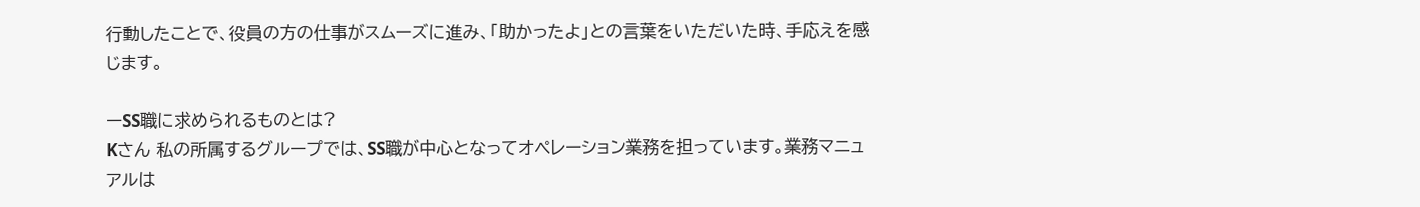行動したことで、役員の方の仕事がスムーズに進み、「助かったよ」との言葉をいただいた時、手応えを感じます。

ーSS職に求められるものとは?
Kさん 私の所属するグループでは、SS職が中心となってオペレーション業務を担っています。業務マニュアルは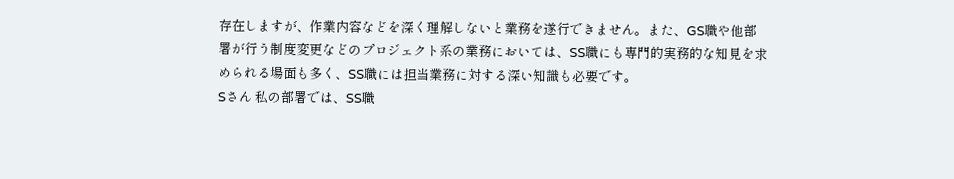存在しますが、作業内容などを深く理解しないと業務を遂行できません。また、GS職や他部署が行う制度変更などのプロジェクト系の業務においては、SS職にも専門的実務的な知見を求められる場面も多く、SS職には担当業務に対する深い知識も必要です。
Sさん 私の部署では、SS職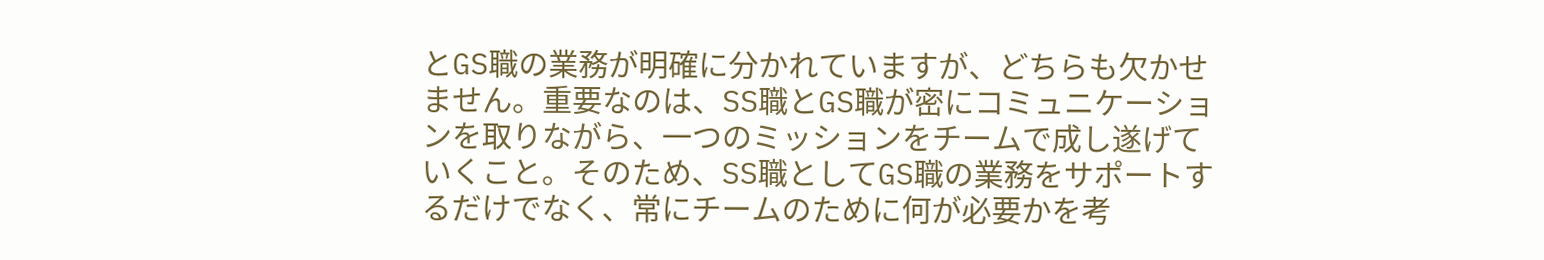とGS職の業務が明確に分かれていますが、どちらも欠かせません。重要なのは、SS職とGS職が密にコミュニケーションを取りながら、一つのミッションをチームで成し遂げていくこと。そのため、SS職としてGS職の業務をサポートするだけでなく、常にチームのために何が必要かを考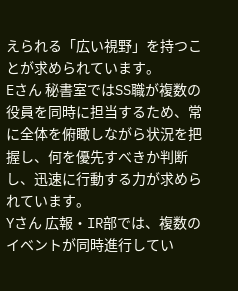えられる「広い視野」を持つことが求められています。
Eさん 秘書室ではSS職が複数の役員を同時に担当するため、常に全体を俯瞰しながら状況を把握し、何を優先すべきか判断し、迅速に行動する力が求められています。
Yさん 広報・IR部では、複数のイベントが同時進行してい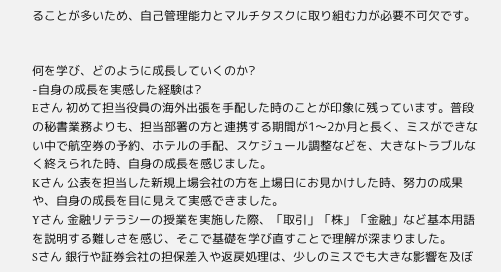ることが多いため、自己管理能力とマルチタスクに取り組む力が必要不可欠です。


何を学び、どのように成長していくのか?
-自身の成長を実感した経験は?
Eさん 初めて担当役員の海外出張を手配した時のことが印象に残っています。普段の秘書業務よりも、担当部署の方と連携する期間が1〜2か月と長く、ミスができない中で航空券の予約、ホテルの手配、スケジュール調整などを、大きなトラブルなく終えられた時、自身の成長を感じました。
Kさん 公表を担当した新規上場会社の方を上場日にお見かけした時、努力の成果や、自身の成長を目に見えて実感できました。
Yさん 金融リテラシーの授業を実施した際、「取引」「株」「金融」など基本用語を説明する難しさを感じ、そこで基礎を学び直すことで理解が深まりました。
Sさん 銀行や証券会社の担保差入や返戻処理は、少しのミスでも大きな影響を及ぼ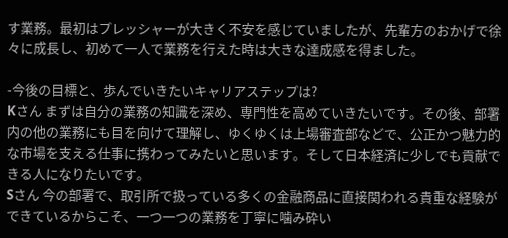す業務。最初はプレッシャーが大きく不安を感じていましたが、先輩方のおかげで徐々に成長し、初めて一人で業務を行えた時は大きな達成感を得ました。

-今後の目標と、歩んでいきたいキャリアステップは?
Kさん まずは自分の業務の知識を深め、専門性を高めていきたいです。その後、部署内の他の業務にも目を向けて理解し、ゆくゆくは上場審査部などで、公正かつ魅力的な市場を支える仕事に携わってみたいと思います。そして日本経済に少しでも貢献できる人になりたいです。
Sさん 今の部署で、取引所で扱っている多くの金融商品に直接関われる貴重な経験ができているからこそ、一つ一つの業務を丁寧に噛み砕い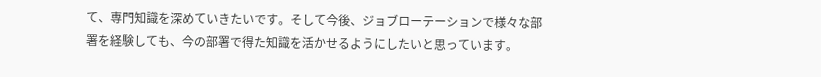て、専門知識を深めていきたいです。そして今後、ジョブローテーションで様々な部署を経験しても、今の部署で得た知識を活かせるようにしたいと思っています。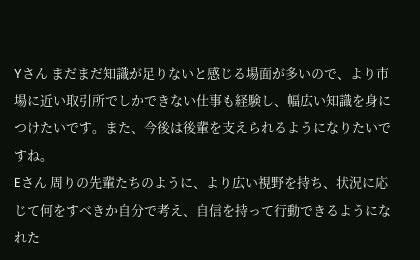Yさん まだまだ知識が足りないと感じる場面が多いので、より市場に近い取引所でしかできない仕事も経験し、幅広い知識を身につけたいです。また、今後は後輩を支えられるようになりたいですね。
Eさん 周りの先輩たちのように、より広い視野を持ち、状況に応じて何をすべきか自分で考え、自信を持って行動できるようになれた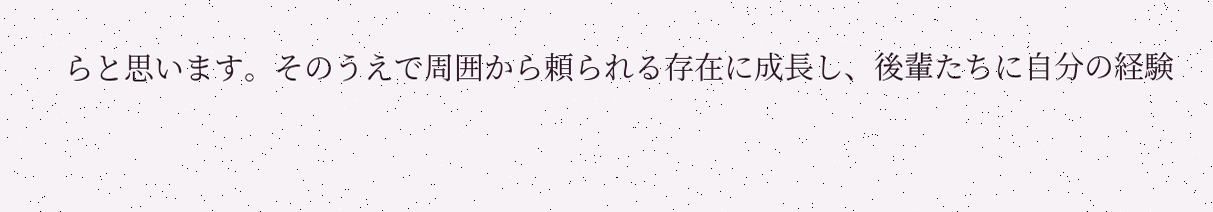らと思います。そのうえで周囲から頼られる存在に成長し、後輩たちに自分の経験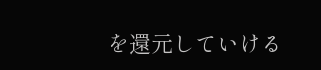を還元していける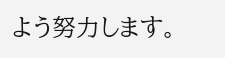よう努力します。